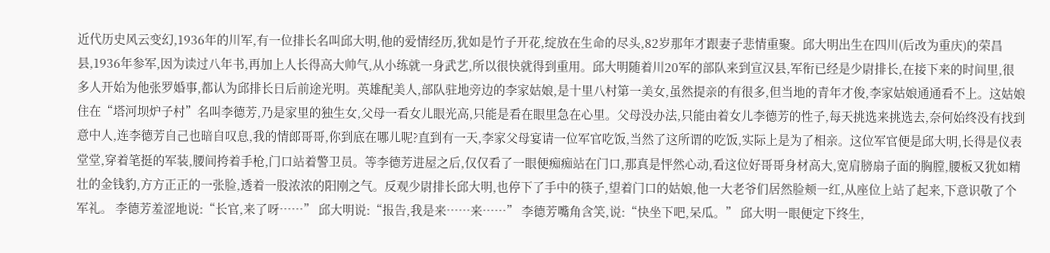近代历史风云变幻,1936年的川军,有一位排长名叫邱大明,他的爱情经历,犹如是竹子开花,绽放在生命的尽头,82岁那年才跟妻子悲情重聚。邱大明出生在四川(后改为重庆)的荣昌县,1936年参军,因为读过八年书,再加上人长得高大帅气,从小练就一身武艺,所以很快就得到重用。邱大明随着川20军的部队来到宣汉县,军衔已经是少尉排长,在接下来的时间里,很多人开始为他张罗婚事,都认为邱排长日后前途光明。英雄配美人,部队驻地旁边的李家姑娘,是十里八村第一美女,虽然提亲的有很多,但当地的青年才俊,李家姑娘通通看不上。这姑娘住在“塔河坝炉子村”名叫李德芳,乃是家里的独生女,父母一看女儿眼光高,只能是看在眼里急在心里。父母没办法,只能由着女儿李德芳的性子,每天挑选来挑选去,奈何始终没有找到意中人,连李德芳自己也暗自叹息,我的情郎哥哥,你到底在哪儿呢?直到有一天,李家父母宴请一位军官吃饭,当然了这所谓的吃饭,实际上是为了相亲。这位军官便是邱大明,长得是仪表堂堂,穿着笔挺的军装,腰间挎着手枪,门口站着警卫员。等李德芳进屋之后,仅仅看了一眼便痴痴站在门口,那真是怦然心动,看这位好哥哥身材高大,宽肩膀扇子面的胸膛,腰板又犹如精壮的金钱豹,方方正正的一张脸,透着一股浓浓的阳刚之气。反观少尉排长邱大明,也停下了手中的筷子,望着门口的姑娘,他一大老爷们居然脸颊一红,从座位上站了起来,下意识敬了个军礼。 李德芳羞涩地说:“长官,来了呀……” 邱大明说:“报告,我是来……来……” 李德芳嘴角含笑,说:“快坐下吧,呆瓜。” 邱大明一眼便定下终生,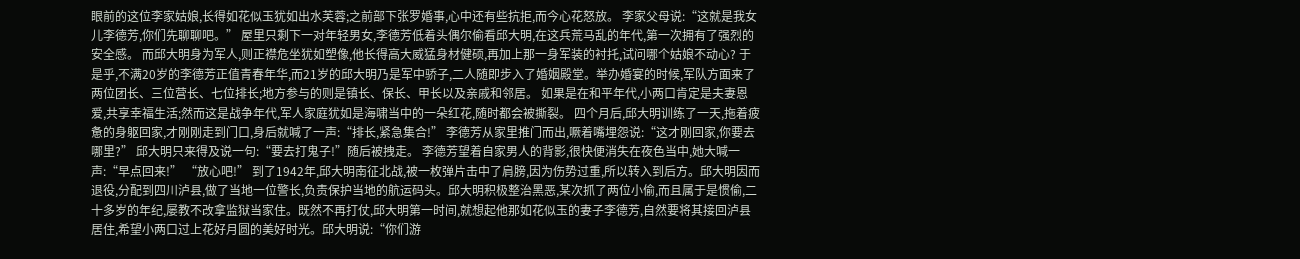眼前的这位李家姑娘,长得如花似玉犹如出水芙蓉;之前部下张罗婚事,心中还有些抗拒,而今心花怒放。 李家父母说:“这就是我女儿李德芳,你们先聊聊吧。” 屋里只剩下一对年轻男女,李德芳低着头偶尔偷看邱大明,在这兵荒马乱的年代,第一次拥有了强烈的安全感。 而邱大明身为军人,则正襟危坐犹如塑像,他长得高大威猛身材健硕,再加上那一身军装的衬托,试问哪个姑娘不动心? 于是乎,不满20岁的李德芳正值青春年华,而21岁的邱大明乃是军中骄子,二人随即步入了婚姻殿堂。举办婚宴的时候,军队方面来了两位团长、三位营长、七位排长;地方参与的则是镇长、保长、甲长以及亲戚和邻居。 如果是在和平年代,小两口肯定是夫妻恩爱,共享幸福生活;然而这是战争年代,军人家庭犹如是海啸当中的一朵红花,随时都会被撕裂。 四个月后,邱大明训练了一天,拖着疲惫的身躯回家,才刚刚走到门口,身后就喊了一声:“排长,紧急集合!” 李德芳从家里推门而出,噘着嘴埋怨说:“这才刚回家,你要去哪里?” 邱大明只来得及说一句:“要去打鬼子!”随后被拽走。 李德芳望着自家男人的背影,很快便消失在夜色当中,她大喊一声:“早点回来!” “放心吧!” 到了1942年,邱大明南征北战,被一枚弹片击中了肩膀,因为伤势过重,所以转入到后方。邱大明因而退役,分配到四川泸县,做了当地一位警长,负责保护当地的航运码头。邱大明积极整治黑恶,某次抓了两位小偷,而且属于是惯偷,二十多岁的年纪,屡教不改拿监狱当家住。既然不再打仗,邱大明第一时间,就想起他那如花似玉的妻子李德芳,自然要将其接回泸县居住,希望小两口过上花好月圆的美好时光。邱大明说:“你们游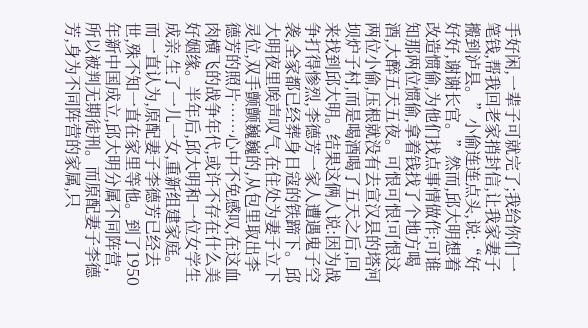手好闲,一辈子可就完了;我给你们一笔钱,帮我回老家捎封信,让我家妻子搬到泸县。”小偷连连点头,说:“好好好,谢谢长官。”然而,邱大明想着改造惯偷,为他们找点事情做作;可谁知那两位惯偷,拿着钱找了个地方喝酒,大醉五天五夜。可恨可恨!可恨这两位小偷,压根就没有去宣汉县的塔河坝炉子村,而是喝酒喝了五天之后,回来找到邱大明。结果这俩人说:因为战争打得惨烈,李德芳一家人遭遇鬼子空袭,全家都已经葬身日寇的铁蹄下。邱大明夜里唉声叹气,在住处为妻子立下灵位,双手颤颤巍巍的,从包里取出李德芳的照片……心中不免感叹,在这血肉横飞的战争年代,或许不存在什么美好姻缘。半年后,邱大明和一位女学生成亲,生了一儿一女,重新组建家庭。而一直认为,原配妻子李德芳已经去世,殊不知一直在家里等他。到了1950年新中国成立,邱大明分属不同阵营,所以被判无期徒刑。而原配妻子李德芳,身为不同阵营的家属,只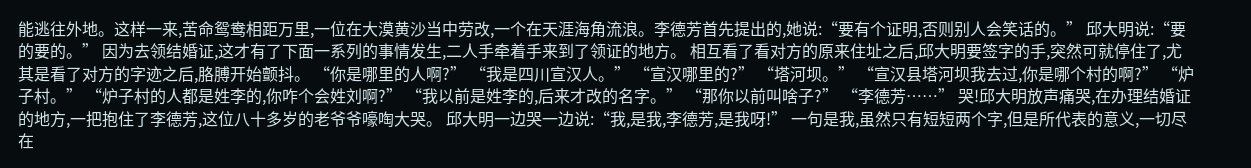能逃往外地。这样一来,苦命鸳鸯相距万里,一位在大漠黄沙当中劳改,一个在天涯海角流浪。李德芳首先提出的,她说:“要有个证明,否则别人会笑话的。” 邱大明说:“要的要的。” 因为去领结婚证,这才有了下面一系列的事情发生,二人手牵着手来到了领证的地方。 相互看了看对方的原来住址之后,邱大明要签字的手,突然可就停住了,尤其是看了对方的字迹之后,胳膊开始颤抖。 “你是哪里的人啊?” “我是四川宣汉人。” “宣汉哪里的?” “塔河坝。” “宣汉县塔河坝我去过,你是哪个村的啊?” “炉子村。” “炉子村的人都是姓李的,你咋个会姓刘啊?” “我以前是姓李的,后来才改的名字。” “那你以前叫啥子?” “李德芳……” 哭!邱大明放声痛哭,在办理结婚证的地方,一把抱住了李德芳,这位八十多岁的老爷爷嚎啕大哭。 邱大明一边哭一边说:“我,是我,李德芳,是我呀!” 一句是我,虽然只有短短两个字,但是所代表的意义,一切尽在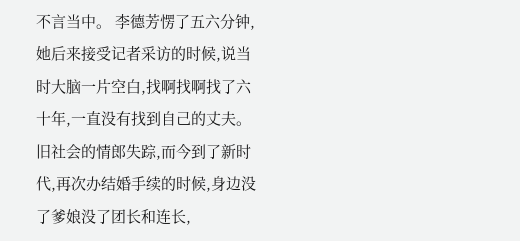不言当中。 李德芳愣了五六分钟,她后来接受记者采访的时候,说当时大脑一片空白,找啊找啊找了六十年,一直没有找到自己的丈夫。 旧社会的情郎失踪,而今到了新时代,再次办结婚手续的时候,身边没了爹娘没了团长和连长,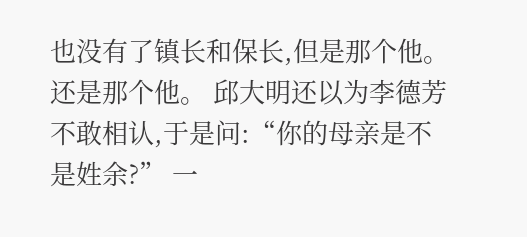也没有了镇长和保长,但是那个他。还是那个他。 邱大明还以为李德芳不敢相认,于是问:“你的母亲是不是姓余?” 一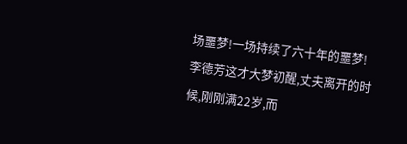场噩梦!一场持续了六十年的噩梦!李德芳这才大梦初醒,丈夫离开的时候,刚刚满22岁,而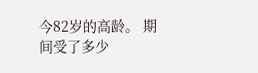今82岁的高龄。 期间受了多少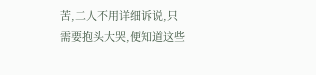苦,二人不用详细诉说,只需要抱头大哭,便知道这些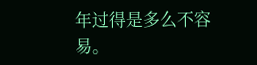年过得是多么不容易。